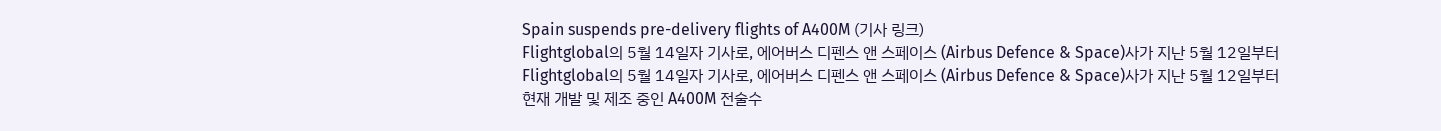Spain suspends pre-delivery flights of A400M (기사 링크)
Flightglobal의 5월 14일자 기사로, 에어버스 디펜스 앤 스페이스 (Airbus Defence & Space)사가 지난 5월 12일부터
Flightglobal의 5월 14일자 기사로, 에어버스 디펜스 앤 스페이스 (Airbus Defence & Space)사가 지난 5월 12일부터
현재 개발 및 제조 중인 A400M 전술수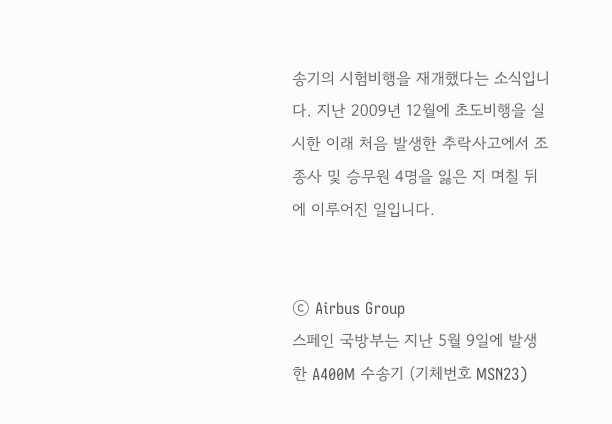송기의 시험비행을 재개했다는 소식입니다. 지난 2009년 12월에 초도비행을 실
시한 이래 처음 발생한 추락사고에서 조종사 및 승무원 4명을 잃은 지 며칠 뒤에 이루어진 일입니다.


ⓒ Airbus Group
스페인 국방부는 지난 5월 9일에 발생한 A400M 수송기 (기체번호 MSN23)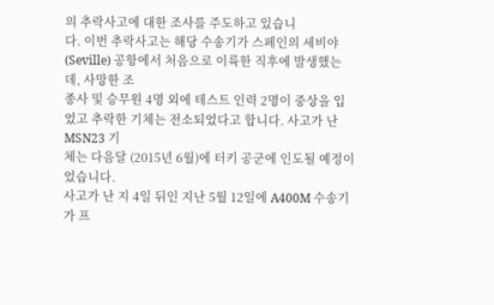의 추락사고에 대한 조사를 주도하고 있습니
다. 이번 추락사고는 해당 수송기가 스페인의 세비야 (Seville) 공항에서 처음으로 이륙한 직후에 발생했는데, 사망한 조
종사 및 승무원 4명 외에 테스트 인력 2명이 중상을 입었고 추락한 기체는 전소되었다고 합니다. 사고가 난 MSN23 기
체는 다음달 (2015년 6월)에 터키 공군에 인도될 예정이었습니다.
사고가 난 지 4일 뒤인 지난 5월 12일에 A400M 수송기가 프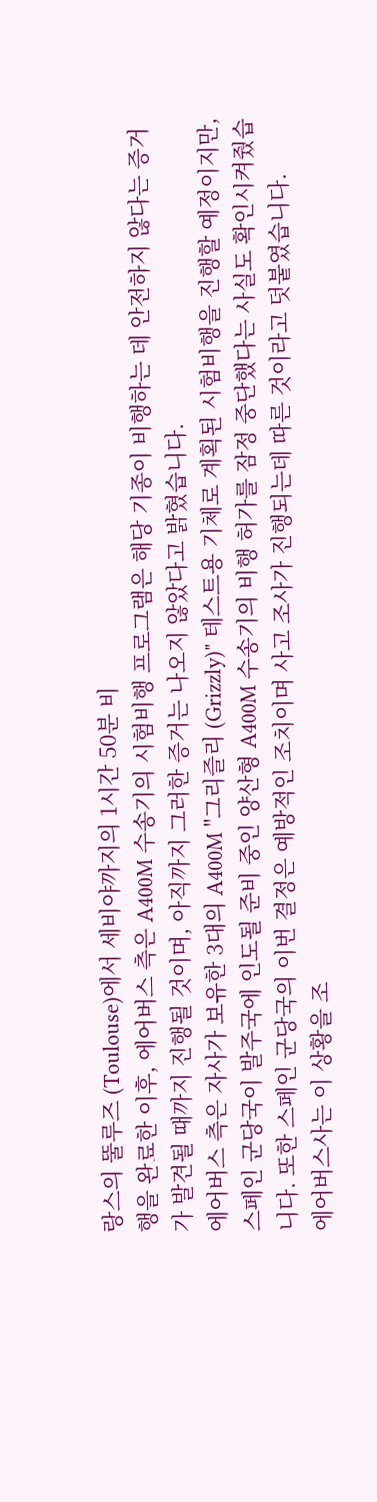랑스의 뚤루즈 (Toulouse)에서 세비야까지의 1시간 50분 비
행을 완료한 이후, 에어버스 측은 A400M 수송기의 시험비행 프로그램은 해당 기종이 비행하는 데 안전하지 않다는 증거
가 발견될 때까지 진행될 것이며, 아직까지 그러한 증거는 나오지 않았다고 밝혔습니다.
에어버스 측은 자사가 보유한 3대의 A400M "그리즐리 (Grizzly)" 테스트용 기체로 계획된 시험비행을 진행할 예정이지만,
스페인 군당국이 발주국에 인도될 준비 중인 양산형 A400M 수송기의 비행 허가를 잠정 중단했다는 사실도 확인시켜줬습
니다. 또한 스페인 군당국의 이번 결정은 예방적인 조치이며 사고 조사가 진행되는데 따른 것이라고 덧붙였습니다.
에어버스사는 이 상황을 조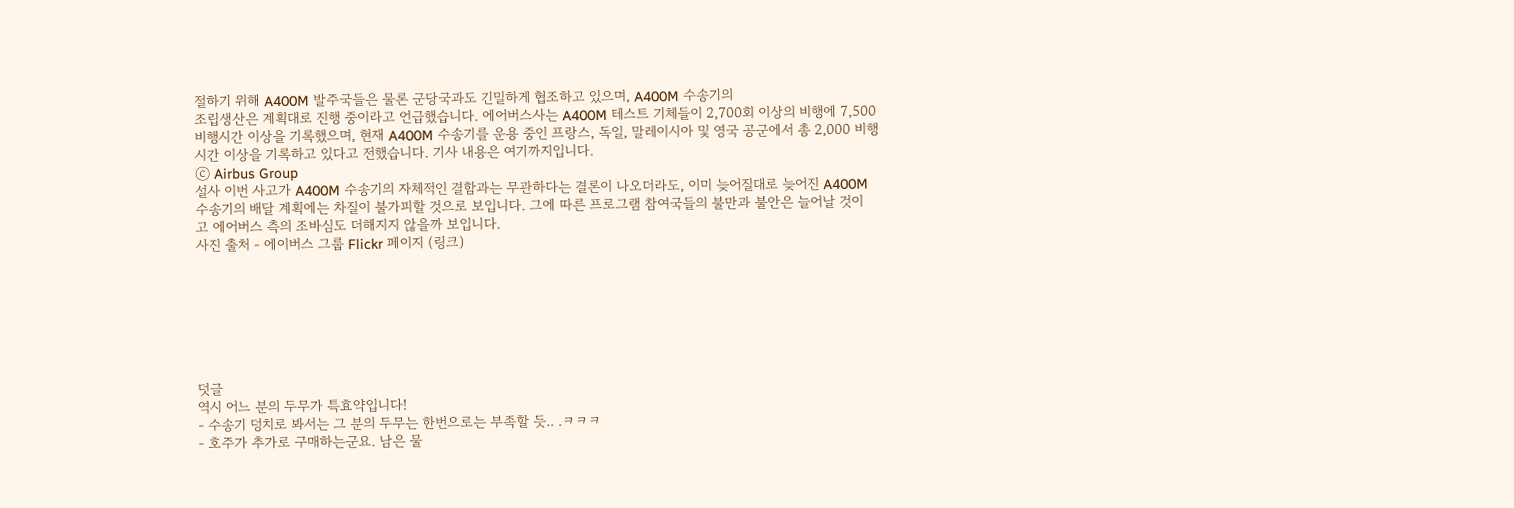절하기 위해 A400M 발주국들은 물론 군당국과도 긴밀하게 협조하고 있으며, A400M 수송기의
조립생산은 계획대로 진행 중이라고 언급했습니다. 에어버스사는 A400M 테스트 기체들이 2,700회 이상의 비행에 7,500
비행시간 이상을 기록했으며, 현재 A400M 수송기를 운용 중인 프랑스, 독일, 말레이시아 및 영국 공군에서 총 2,000 비행
시간 이상을 기록하고 있다고 전했습니다. 기사 내용은 여기까지입니다.
ⓒ Airbus Group
설사 이번 사고가 A400M 수송기의 자체적인 결함과는 무관하다는 결론이 나오더라도, 이미 늦어질대로 늦어진 A400M
수송기의 배달 계획에는 차질이 불가피할 것으로 보입니다. 그에 따른 프로그램 참여국들의 불만과 불안은 늘어날 것이
고 에어버스 측의 조바심도 더해지지 않을까 보입니다.
사진 출처 - 에이버스 그룹 Flickr 페이지 (링크)







덧글
역시 어느 분의 두무가 특효약입니다!
- 수송기 덩치로 봐서는 그 분의 두무는 한번으로는 부족할 듯.. .ㅋㅋㅋ
- 호주가 추가로 구매하는군요. 남은 물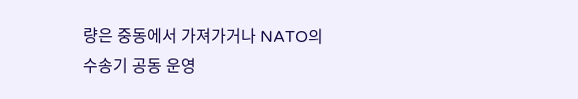량은 중동에서 가져가거나 NATO의 수송기 공동 운영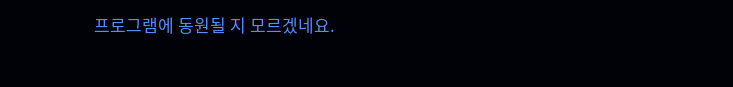프로그램에 동원될 지 모르겠네요.